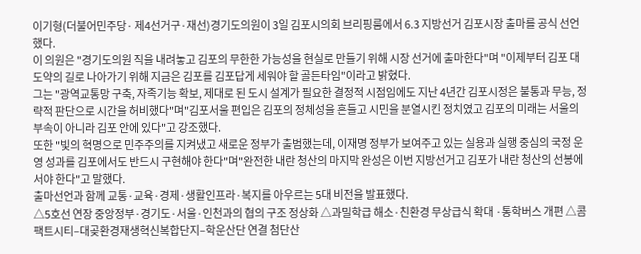이기형(더불어민주당· 제4선거구·재선)경기도의원이 3일 김포시의회 브리핑룸에서 6.3 지방선거 김포시장 출마를 공식 선언했다.
이 의원은 "경기도의원 직을 내려놓고 김포의 무한한 가능성을 현실로 만들기 위해 시장 선거에 출마한다"며 "이제부터 김포 대도약의 길로 나아가기 위해 지금은 김포를 김포답게 세워야 할 골든타임"이라고 밝혔다.
그는 "광역교통망 구축, 자족기능 확보, 제대로 된 도시 설계가 필요한 결정적 시점임에도 지난 4년간 김포시정은 불통과 무능, 정략적 판단으로 시간을 허비했다"며"김포서울 편입은 김포의 정체성을 흔들고 시민을 분열시킨 정치였고 김포의 미래는 서울의 부속이 아니라 김포 안에 있다"고 강조했다.
또한 "빛의 혁명으로 민주주의를 지켜냈고 새로운 정부가 출범했는데, 이재명 정부가 보여주고 있는 실용과 실행 중심의 국정 운영 성과를 김포에서도 반드시 구현해야 한다"며"완전한 내란 청산의 마지막 완성은 이번 지방선거고 김포가 내란 청산의 선봉에 서야 한다"고 말했다.
출마선언과 함께 교통·교육·경제·생활인프라·복지를 아우르는 5대 비전을 발표했다.
△5호선 연장 중앙정부·경기도·서울·인천과의 협의 구조 정상화 △과밀학급 해소·친환경 무상급식 확대 ·통학버스 개편 △콤팩트시티–대곶환경재생혁신복합단지–학운산단 연결 첨단산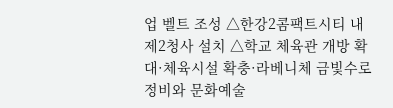업 벨트 조성 △한강2콤팩트시티 내 제2청사 설치 △학교 체육관 개방 확대·체육시설 확충·라베니체 금빛수로 정비와 문화예술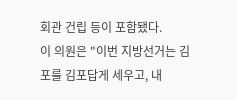회관 건립 등이 포함됐다.
이 의원은 "이번 지방선거는 김포를 김포답게 세우고, 내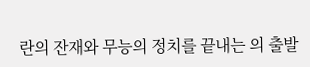란의 잔재와 무능의 정치를 끝내는 의 출발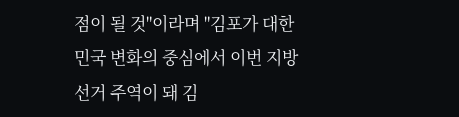점이 될 것"이라며 "김포가 대한민국 변화의 중심에서 이번 지방선거 주역이 돼 김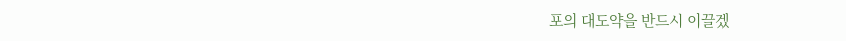포의 대도약을 반드시 이끌겠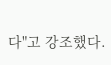다"고 강조했다.